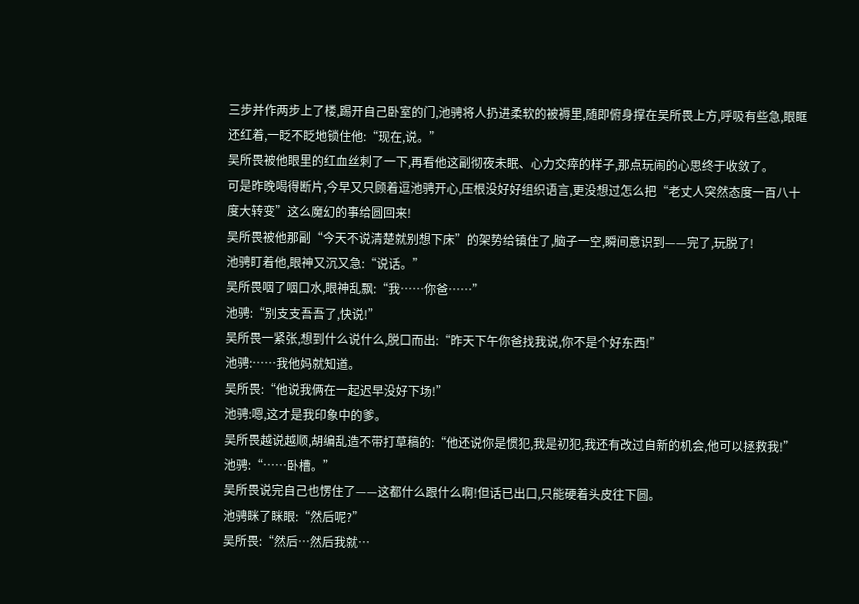三步并作两步上了楼,踢开自己卧室的门,池骋将人扔进柔软的被褥里,随即俯身撑在吴所畏上方,呼吸有些急,眼眶还红着,一眨不眨地锁住他:“现在,说。”
吴所畏被他眼里的红血丝刺了一下,再看他这副彻夜未眠、心力交瘁的样子,那点玩闹的心思终于收敛了。
可是昨晚喝得断片,今早又只顾着逗池骋开心,压根没好好组织语言,更没想过怎么把“老丈人突然态度一百八十度大转变”这么魔幻的事给圆回来!
吴所畏被他那副“今天不说清楚就别想下床”的架势给镇住了,脑子一空,瞬间意识到——完了,玩脱了!
池骋盯着他,眼神又沉又急:“说话。”
吴所畏咽了咽口水,眼神乱飘:“我……你爸……”
池骋:“别支支吾吾了,快说!”
吴所畏一紧张,想到什么说什么,脱口而出:“昨天下午你爸找我说,你不是个好东西!”
池骋:……我他妈就知道。
吴所畏:“他说我俩在一起迟早没好下场!”
池骋:嗯,这才是我印象中的爹。
吴所畏越说越顺,胡编乱造不带打草稿的:“他还说你是惯犯,我是初犯,我还有改过自新的机会,他可以拯救我!”
池骋:“……卧槽。”
吴所畏说完自己也愣住了——这都什么跟什么啊!但话已出口,只能硬着头皮往下圆。
池骋眯了眯眼:“然后呢?”
吴所畏:“然后…然后我就…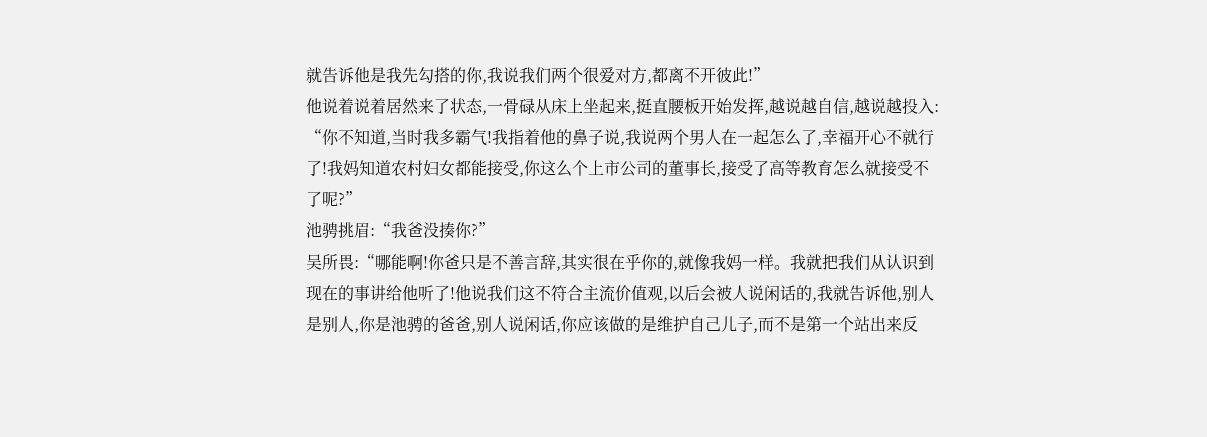就告诉他是我先勾搭的你,我说我们两个很爱对方,都离不开彼此!”
他说着说着居然来了状态,一骨碌从床上坐起来,挺直腰板开始发挥,越说越自信,越说越投入:
“你不知道,当时我多霸气!我指着他的鼻子说,我说两个男人在一起怎么了,幸福开心不就行了!我妈知道农村妇女都能接受,你这么个上市公司的董事长,接受了高等教育怎么就接受不了呢?”
池骋挑眉:“我爸没揍你?”
吴所畏:“哪能啊!你爸只是不善言辞,其实很在乎你的,就像我妈一样。我就把我们从认识到现在的事讲给他听了!他说我们这不符合主流价值观,以后会被人说闲话的,我就告诉他,别人是别人,你是池骋的爸爸,别人说闲话,你应该做的是维护自己儿子,而不是第一个站出来反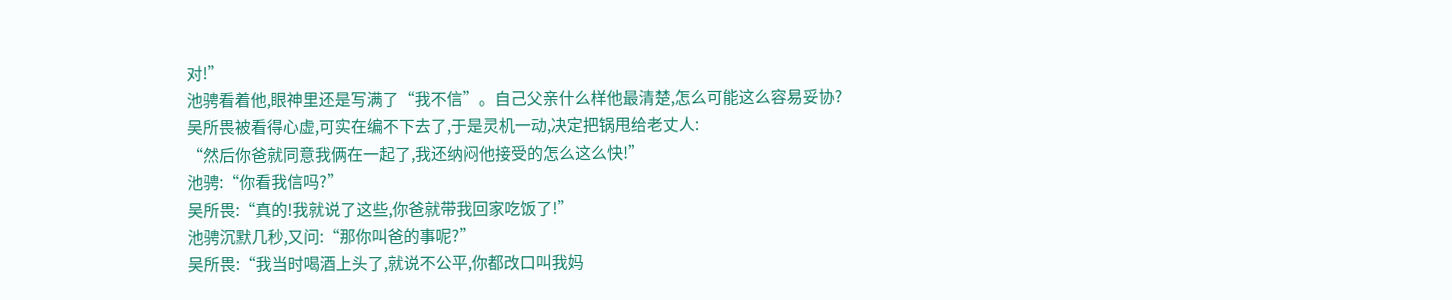对!”
池骋看着他,眼神里还是写满了“我不信”。自己父亲什么样他最清楚,怎么可能这么容易妥协?
吴所畏被看得心虚,可实在编不下去了,于是灵机一动,决定把锅甩给老丈人:
“然后你爸就同意我俩在一起了,我还纳闷他接受的怎么这么快!”
池骋:“你看我信吗?”
吴所畏:“真的!我就说了这些,你爸就带我回家吃饭了!”
池骋沉默几秒,又问:“那你叫爸的事呢?”
吴所畏:“我当时喝酒上头了,就说不公平,你都改口叫我妈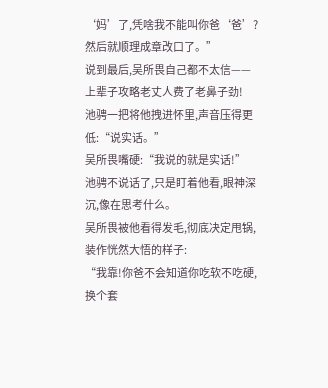‘妈’了,凭啥我不能叫你爸‘爸’?然后就顺理成章改口了。”
说到最后,吴所畏自己都不太信——上辈子攻略老丈人费了老鼻子劲!
池骋一把将他拽进怀里,声音压得更低:“说实话。”
吴所畏嘴硬:“我说的就是实话!”
池骋不说话了,只是盯着他看,眼神深沉,像在思考什么。
吴所畏被他看得发毛,彻底决定甩锅,装作恍然大悟的样子:
“我靠!你爸不会知道你吃软不吃硬,换个套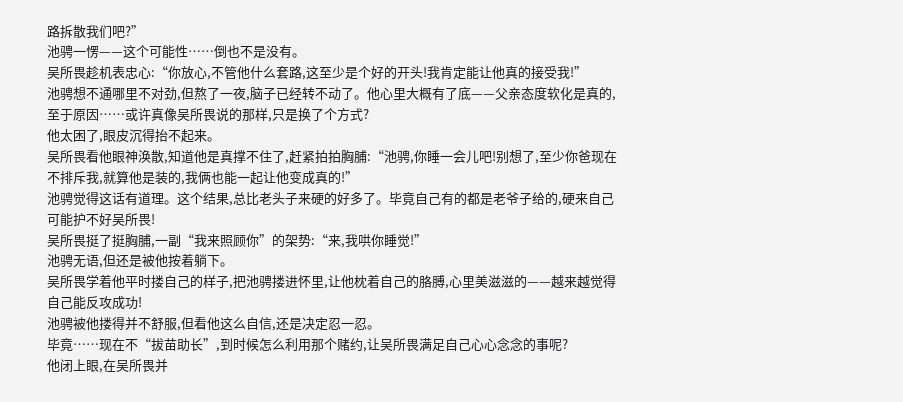路拆散我们吧?”
池骋一愣——这个可能性……倒也不是没有。
吴所畏趁机表忠心:“你放心,不管他什么套路,这至少是个好的开头!我肯定能让他真的接受我!”
池骋想不通哪里不对劲,但熬了一夜,脑子已经转不动了。他心里大概有了底——父亲态度软化是真的,至于原因……或许真像吴所畏说的那样,只是换了个方式?
他太困了,眼皮沉得抬不起来。
吴所畏看他眼神涣散,知道他是真撑不住了,赶紧拍拍胸脯:“池骋,你睡一会儿吧!别想了,至少你爸现在不排斥我,就算他是装的,我俩也能一起让他变成真的!”
池骋觉得这话有道理。这个结果,总比老头子来硬的好多了。毕竟自己有的都是老爷子给的,硬来自己可能护不好吴所畏!
吴所畏挺了挺胸脯,一副“我来照顾你”的架势:“来,我哄你睡觉!”
池骋无语,但还是被他按着躺下。
吴所畏学着他平时搂自己的样子,把池骋搂进怀里,让他枕着自己的胳膊,心里美滋滋的——越来越觉得自己能反攻成功!
池骋被他搂得并不舒服,但看他这么自信,还是决定忍一忍。
毕竟……现在不“拔苗助长”,到时候怎么利用那个赌约,让吴所畏满足自己心心念念的事呢?
他闭上眼,在吴所畏并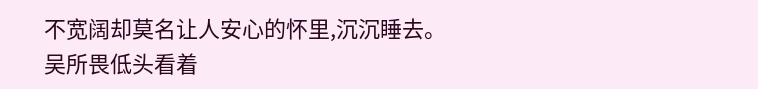不宽阔却莫名让人安心的怀里,沉沉睡去。
吴所畏低头看着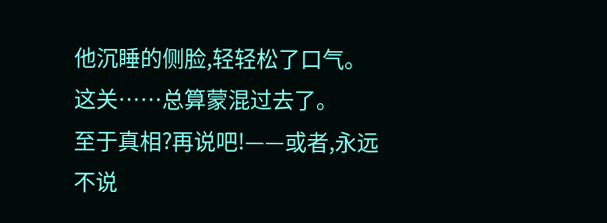他沉睡的侧脸,轻轻松了口气。
这关……总算蒙混过去了。
至于真相?再说吧!——或者,永远不说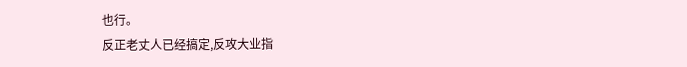也行。
反正老丈人已经搞定,反攻大业指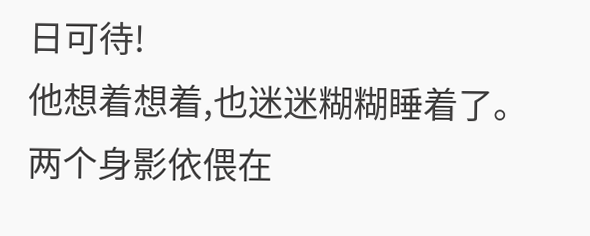日可待!
他想着想着,也迷迷糊糊睡着了。
两个身影依偎在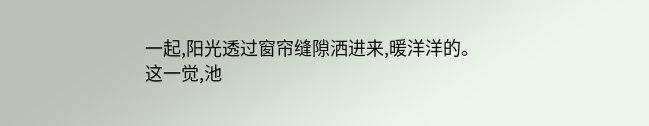一起,阳光透过窗帘缝隙洒进来,暖洋洋的。
这一觉,池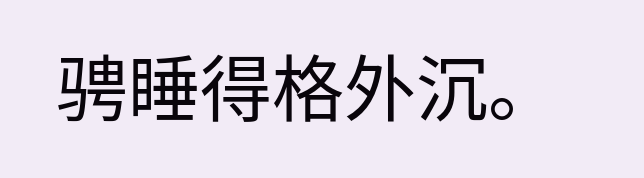骋睡得格外沉。